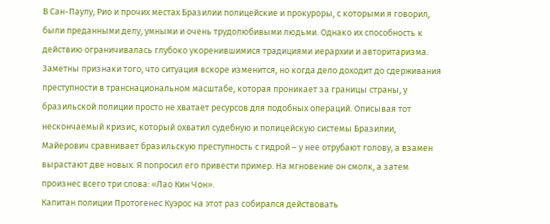В Сан-Паулу, Рио и прочих местах Бразилии полицейские и прокуроры, с которыми я говорил, были преданными делу, умными и очень трудолюбивыми людьми. Однако их способность к действию ограничивалась глубоко укоренившимися традициями иерархии и авторитаризма. Заметны признаки того, что ситуация вскоре изменится, но когда дело доходит до сдерживания преступности в транснациональном масштабе, которая проникает за границы страны, у бразильской полиции просто не хватает ресурсов для подобных операций. Описывая тот нескончаемый кризис, который охватил судебную и полицейскую системы Бразилии, Майерович сравнивает бразильскую преступность с гидрой – у нее отрубают голову, а взамен вырастают две новых. Я попросил его привести пример. На мгновение он смолк, а затем произнес всего три слова: «Лао Кин Чон».
Капитан полиции Протогенес Куэрос на этот раз собирался действовать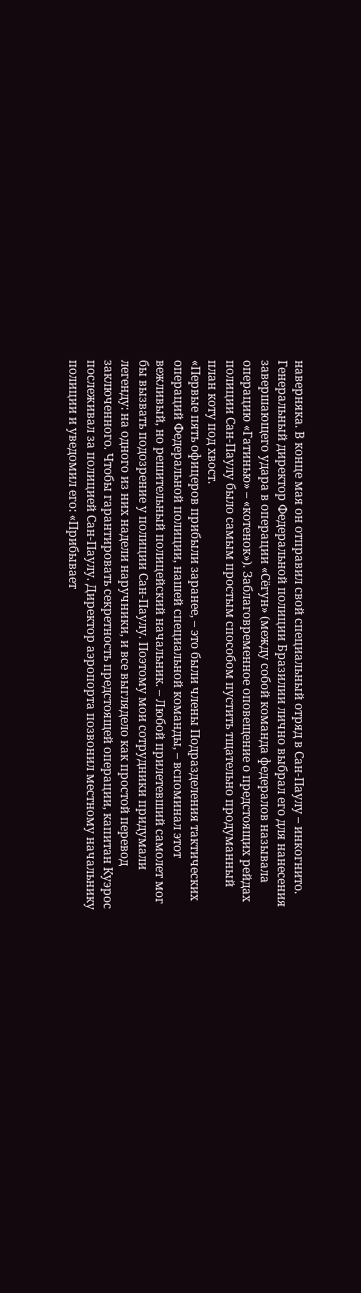наверняка. В конце мая он отправил свой специальный отряд в Сан-Паулу – инкогнито. Генеральный директор Федеральной полиции Бразилии лично выбрал его для нанесения завершающего удара в операции «Сёгун» (между собой команда федералов называла операцию «Гатинью» – «котенок»). Заблаговременное оповещение о предстоящих рейдах полиции Сан-Паулу было самым простым способом пустить тщательно продуманный план коту под хвост.
«Первые пять офицеров прибыли заранее, – это были члены Подразделения тактических операций Федеральной полиции, нашей специальной команды, – вспоминал этот вежливый, но решительный полицейский начальник. – Любой прилетевший самолет мог бы вызвать подозрение у полиции Сан-Паулу. Поэтому мои сотрудники придумали легенду: на одного из них надели наручники, и все выглядело как простой перевод заключенного. Чтобы гарантировать секретность предстоящей операции, капитан Куэрос послеживал за полицией Сан-Паулу. Директор аэропорта позвонил местному начальнику полиции и уведомил его: «Прибывает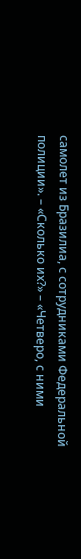самолет из Бразилиа, с сотрудниками Федеральной полиции». – «Сколько их?» – «Четверо, с ними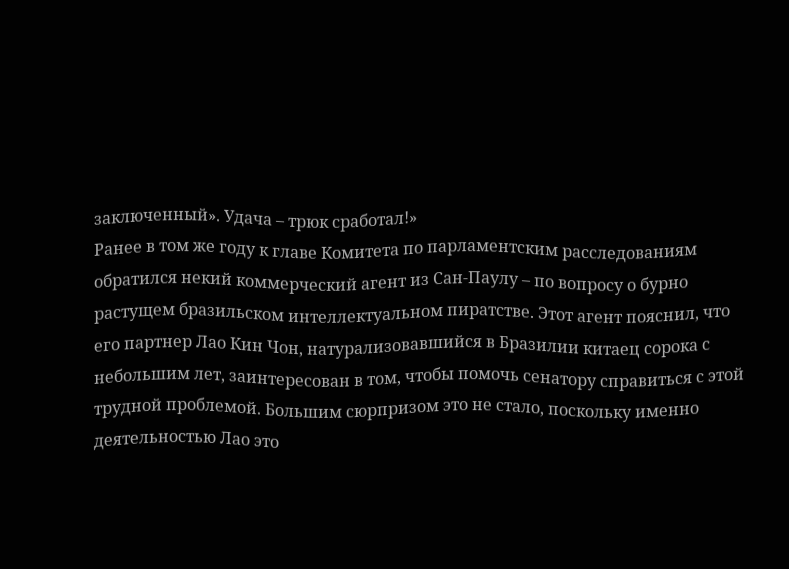заключенный». Удача – трюк сработал!»
Ранее в том же году к главе Комитета по парламентским расследованиям обратился некий коммерческий агент из Сан-Паулу – по вопросу о бурно растущем бразильском интеллектуальном пиратстве. Этот агент пояснил, что его партнер Лао Кин Чон, натурализовавшийся в Бразилии китаец сорока с небольшим лет, заинтересован в том, чтобы помочь сенатору справиться с этой трудной проблемой. Большим сюрпризом это не стало, поскольку именно деятельностью Лао это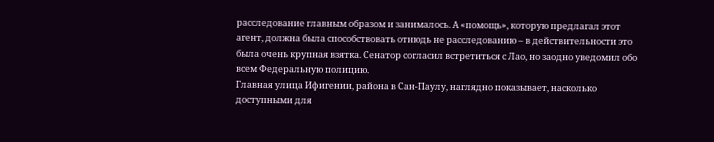расследование главным образом и занималось. А «помощь», которую предлагал этот агент, должна была способствовать отнюдь не расследованию – в действительности это была очень крупная взятка. Сенатор согласил встретиться с Лао, но заодно уведомил обо всем Федеральную полицию.
Главная улица Ифигении, района в Сан-Паулу, наглядно показывает, насколько доступными для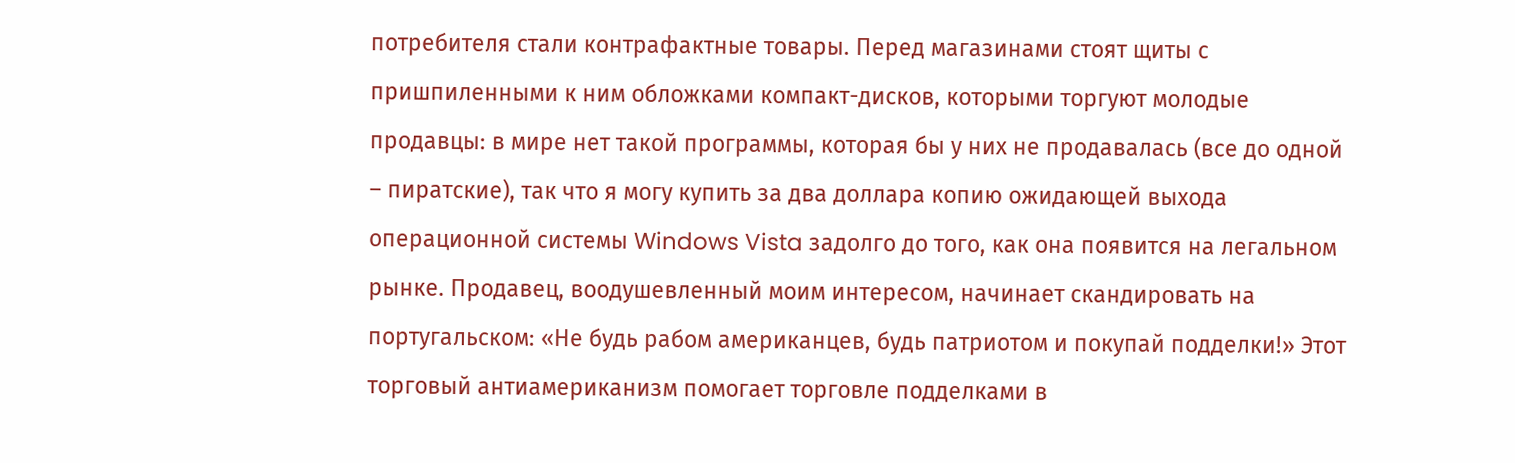потребителя стали контрафактные товары. Перед магазинами стоят щиты с пришпиленными к ним обложками компакт-дисков, которыми торгуют молодые продавцы: в мире нет такой программы, которая бы у них не продавалась (все до одной – пиратские), так что я могу купить за два доллара копию ожидающей выхода операционной системы Windows Vista задолго до того, как она появится на легальном рынке. Продавец, воодушевленный моим интересом, начинает скандировать на португальском: «Не будь рабом американцев, будь патриотом и покупай подделки!» Этот торговый антиамериканизм помогает торговле подделками в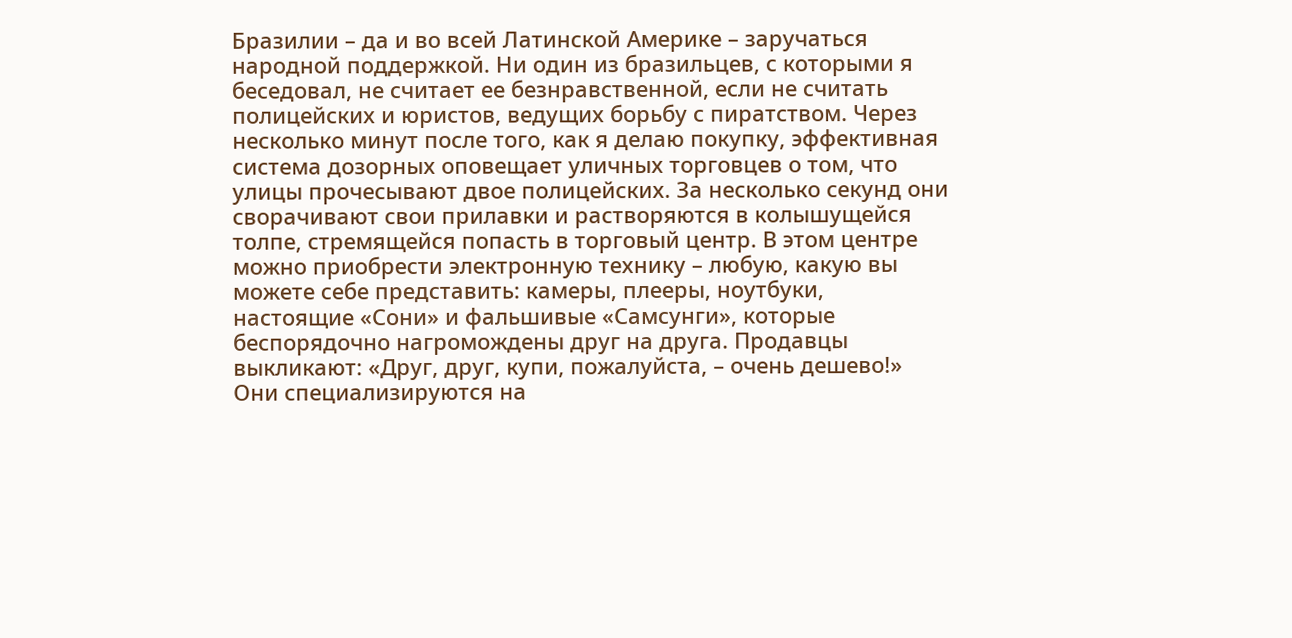Бразилии – да и во всей Латинской Америке – заручаться народной поддержкой. Ни один из бразильцев, с которыми я беседовал, не считает ее безнравственной, если не считать полицейских и юристов, ведущих борьбу с пиратством. Через несколько минут после того, как я делаю покупку, эффективная система дозорных оповещает уличных торговцев о том, что улицы прочесывают двое полицейских. За несколько секунд они сворачивают свои прилавки и растворяются в колышущейся толпе, стремящейся попасть в торговый центр. В этом центре можно приобрести электронную технику – любую, какую вы можете себе представить: камеры, плееры, ноутбуки, настоящие «Сони» и фальшивые «Самсунги», которые беспорядочно нагромождены друг на друга. Продавцы выкликают: «Друг, друг, купи, пожалуйста, – очень дешево!» Они специализируются на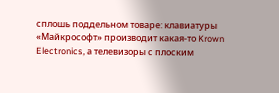сплошь поддельном товаре: клавиатуры «Майкрософт» производит какая-то Krown Electronics, а телевизоры с плоским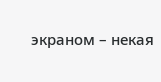экраном – некая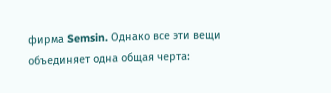фирма Semsin. Однако все эти вещи объединяет одна общая черта: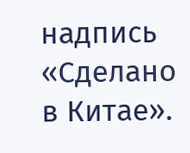надпись «Сделано в Китае».